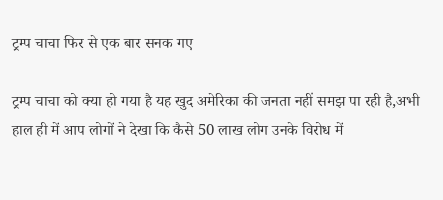ट्रम्प चाचा फिर से एक बार सनक गए

ट्रम्प चाचा को क्या हो गया है यह खुद अमेरिका की जनता नहीं समझ पा रही है,अभी हाल ही में आप लोगों ने देखा कि कैसे 50 लाख लोग उनके विरोध में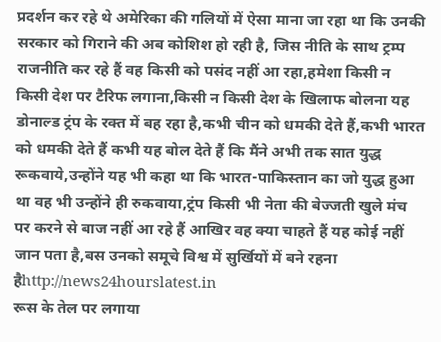प्रदर्शन कर रहे थे अमेरिका की गलियों में ऐसा माना जा रहा था कि उनकी सरकार को गिराने की अब कोशिश हो रही है, जिस नीति के साथ ट्रम्प राजनीति कर रहे हैं वह किसी को पसंद नहीं आ रहा,हमेशा किसी न किसी देश पर टैरिफ लगाना,किसी न किसी देश के खिलाफ बोलना यह डोनाल्ड ट्रंप के रक्त में बह रहा है,कभी चीन को धमकी देते हैं,कभी भारत को धमकी देते हैं कभी यह बोल देते हैं कि मैंने अभी तक सात युद्ध रूकवाये,उन्होंने यह भी कहा था कि भारत-पाकिस्तान का जो युद्ध हुआ था वह भी उन्होंने ही रुकवाया,ट्रंप किसी भी नेता की बेज्जती खुले मंच पर करने से बाज नहीं आ रहे हैं आखिर वह क्या चाहते हैं यह कोई नहीं जान पता है,बस उनको समूचे विश्व में सुर्खियों में बने रहना हैhttp://news24hourslatest.in
रूस के तेल पर लगाया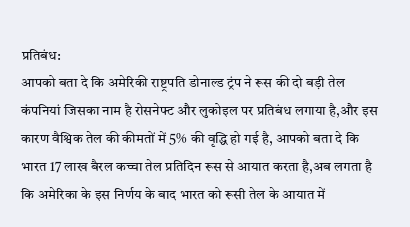प्रतिबंध:
आपको बता दे कि अमेरिकी राष्ट्रपति डोनाल्ड ट्रंप ने रूस की दो बड़ी तेल कंपनियां जिसका नाम है रोसनेफ्ट और लुकोइल पर प्रतिबंध लगाया है,और इस कारण वैश्विक तेल की कीमतों में 5% की वृद्धि हो गई है, आपको बता दे कि भारत 17 लाख बैरल कच्चा तेल प्रतिदिन रूस से आयात करता है,अब लगता है कि अमेरिका के इस निर्णय के बाद भारत को रूसी तेल के आयात में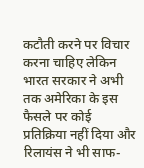कटौती करने पर विचार करना चाहिए लेकिन भारत सरकार ने अभी तक अमेरिका के इस फैसले पर कोई प्रतिक्रिया नहीं दिया और रिलायंस ने भी साफ-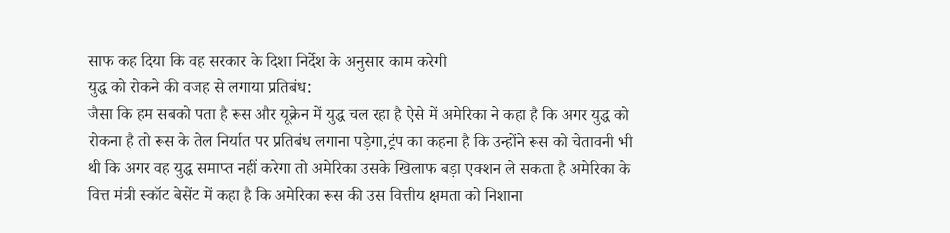साफ कह दिया कि वह सरकार के दिशा निर्देश के अनुसार काम करेगी
युद्ध को रोकने की वजह से लगाया प्रतिबंध:
जैसा कि हम सबको पता है रूस और यूक्रेन में युद्ध चल रहा है ऐसे में अमेरिका ने कहा है कि अगर युद्ध को रोकना है तो रूस के तेल निर्यात पर प्रतिबंध लगाना पड़ेगा,ट्रंप का कहना है कि उन्होंने रूस को चेतावनी भी थी कि अगर वह युद्ध समाप्त नहीं करेगा तो अमेरिका उसके खिलाफ बड़ा एक्शन ले सकता है अमेरिका के वित्त मंत्री स्कॉट बेसेंट में कहा है कि अमेरिका रूस की उस वित्तीय क्षमता को निशाना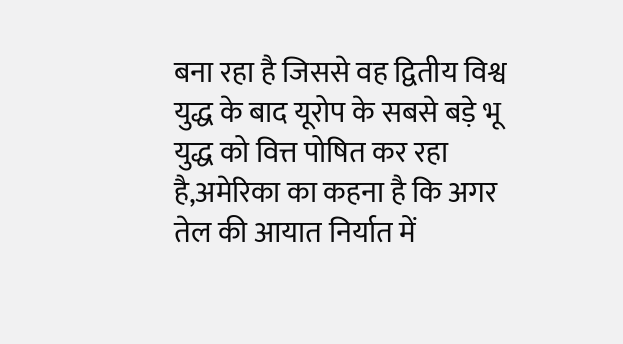बना रहा है जिससे वह द्वितीय विश्व युद्ध के बाद यूरोप के सबसे बड़े भू युद्ध को वित्त पोषित कर रहा है,अमेरिका का कहना है कि अगर तेल की आयात निर्यात में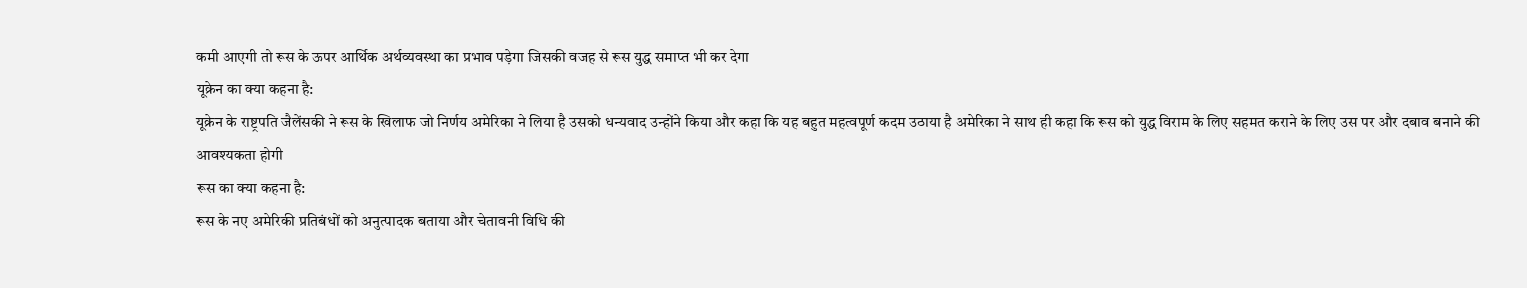कमी आएगी तो रूस के ऊपर आर्थिक अर्थव्यवस्था का प्रभाव पड़ेगा जिसकी वजह से रूस युद्ध समाप्त भी कर देगा
यूक्रेन का क्या कहना है:
यूक्रेन के राष्ट्रपति जैलेंसकी ने रूस के खिलाफ जो निर्णय अमेरिका ने लिया है उसको धन्यवाद उन्होंने किया और कहा कि यह बहुत महत्वपूर्ण कदम उठाया है अमेरिका ने साथ ही कहा कि रूस को युद्ध विराम के लिए सहमत कराने के लिए उस पर और दबाव बनाने की आवश्यकता होगी
रूस का क्या कहना है:
रूस के नए अमेरिकी प्रतिबंधों को अनुत्पादक बताया और चेतावनी विधि की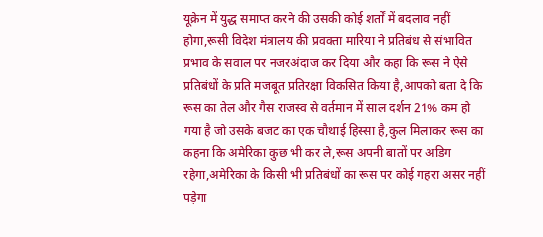यूक्रेन में युद्ध समाप्त करने की उसकी कोई शर्तों में बदलाव नहीं होगा,रूसी विदेश मंत्रालय की प्रवक्ता मारिया ने प्रतिबंध से संभावित प्रभाव के सवाल पर नजरअंदाज कर दिया और कहा कि रूस ने ऐसे प्रतिबंधों के प्रति मजबूत प्रतिरक्षा विकसित किया है,आपको बता दे कि रूस का तेल और गैस राजस्व से वर्तमान में साल दर्शन 21% कम हो गया है जो उसके बजट का एक चौथाई हिस्सा है,कुल मिलाकर रूस का कहना कि अमेरिका कुछ भी कर ले,रूस अपनी बातों पर अडिग रहेगा,अमेरिका के किसी भी प्रतिबंधों का रूस पर कोई गहरा असर नहीं पड़ेगा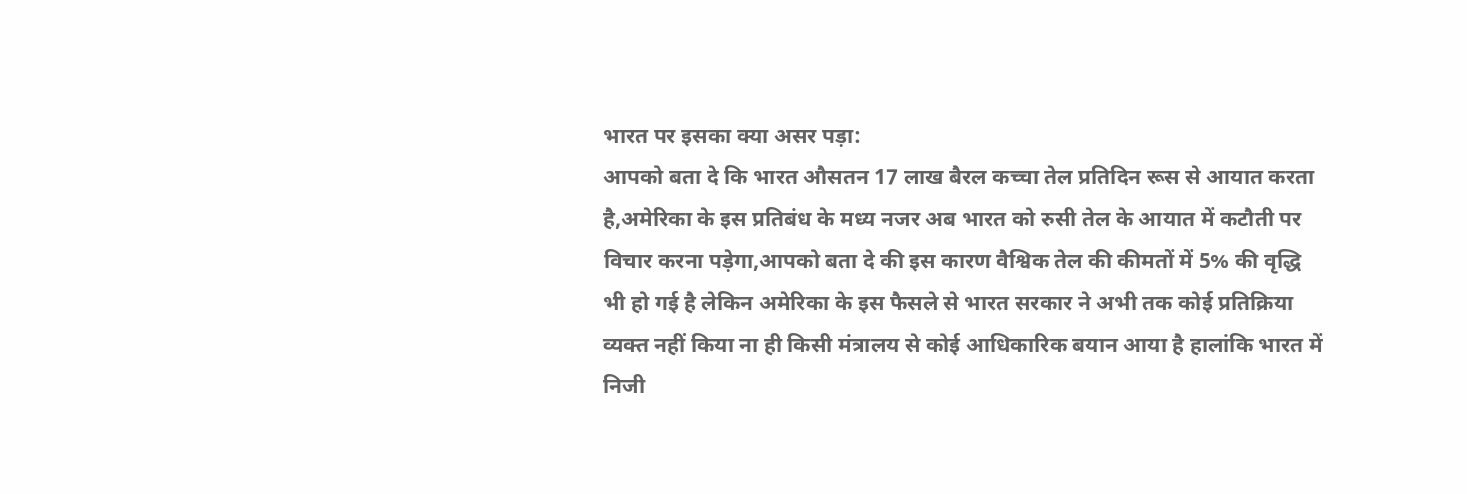भारत पर इसका क्या असर पड़ा:
आपको बता दे कि भारत औसतन 17 लाख बैरल कच्चा तेल प्रतिदिन रूस से आयात करता है,अमेरिका के इस प्रतिबंध के मध्य नजर अब भारत को रुसी तेल के आयात में कटौती पर विचार करना पड़ेगा,आपको बता दे की इस कारण वैश्विक तेल की कीमतों में 5% की वृद्धि भी हो गई है लेकिन अमेरिका के इस फैसले से भारत सरकार ने अभी तक कोई प्रतिक्रिया व्यक्त नहीं किया ना ही किसी मंत्रालय से कोई आधिकारिक बयान आया है हालांकि भारत में निजी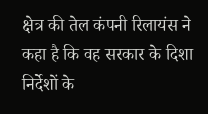क्षेत्र की तेल कंपनी रिलायंस ने कहा है कि वह सरकार के दिशा निर्देशों के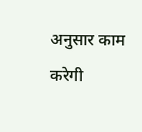अनुसार काम करेगी